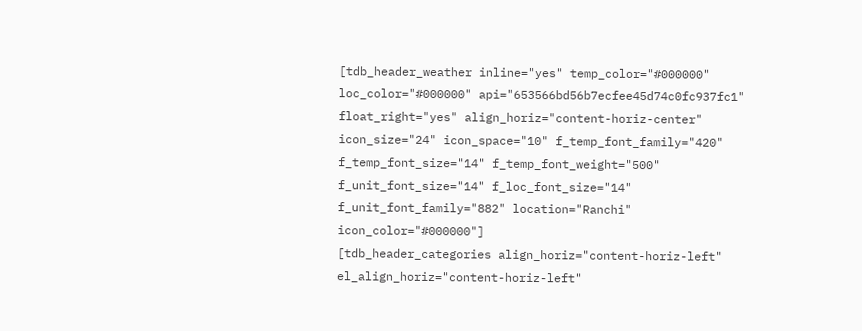[tdb_header_weather inline="yes" temp_color="#000000" loc_color="#000000" api="653566bd56b7ecfee45d74c0fc937fc1" float_right="yes" align_horiz="content-horiz-center" icon_size="24" icon_space="10" f_temp_font_family="420" f_temp_font_size="14" f_temp_font_weight="500" f_unit_font_size="14" f_loc_font_size="14" f_unit_font_family="882" location="Ranchi" icon_color="#000000"]
[tdb_header_categories align_horiz="content-horiz-left" el_align_horiz="content-horiz-left"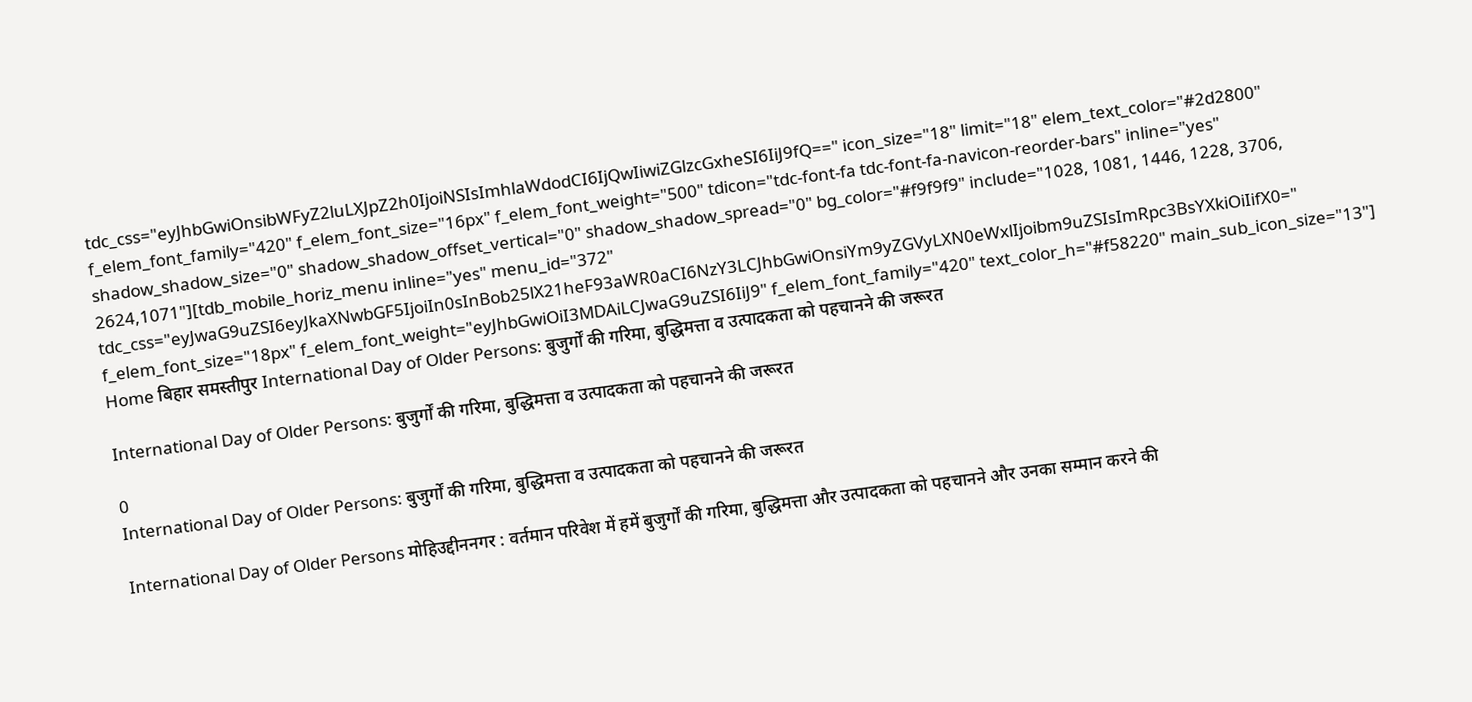tdc_css="eyJhbGwiOnsibWFyZ2luLXJpZ2h0IjoiNSIsImhlaWdodCI6IjQwIiwiZGlzcGxheSI6IiJ9fQ==" icon_size="18" limit="18" elem_text_color="#2d2800" f_elem_font_family="420" f_elem_font_size="16px" f_elem_font_weight="500" tdicon="tdc-font-fa tdc-font-fa-navicon-reorder-bars" inline="yes" shadow_shadow_size="0" shadow_shadow_offset_vertical="0" shadow_shadow_spread="0" bg_color="#f9f9f9" include="1028, 1081, 1446, 1228, 3706, 2624,1071"][tdb_mobile_horiz_menu inline="yes" menu_id="372" tdc_css="eyJwaG9uZSI6eyJkaXNwbGF5IjoiIn0sInBob25lX21heF93aWR0aCI6NzY3LCJhbGwiOnsiYm9yZGVyLXN0eWxlIjoibm9uZSIsImRpc3BsYXkiOiIifX0=" f_elem_font_size="18px" f_elem_font_weight="eyJhbGwiOiI3MDAiLCJwaG9uZSI6IiJ9" f_elem_font_family="420" text_color_h="#f58220" main_sub_icon_size="13"]
Home बिहार समस्तीपुर International Day of Older Persons: बुजुर्गों की गरिमा, बुद्धिमत्ता व उत्पादकता को पहचानने की जरूरत

International Day of Older Persons: बुजुर्गों की गरिमा, बुद्धिमत्ता व उत्पादकता को पहचानने की जरूरत

0
International Day of Older Persons: बुजुर्गों की गरिमा, बुद्धिमत्ता व उत्पादकता को पहचानने की जरूरत

International Day of Older Persons मोहिउद्दीननगर : वर्तमान परिवेश में हमें बुजुर्गों की गरिमा, बुद्धिमत्ता और उत्पादकता को पहचानने और उनका सम्मान करने की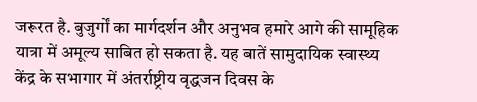जरूरत है. बुजुर्गों का मार्गदर्शन और अनुभव हमारे आगे की सामूहिक यात्रा में अमूल्य साबित हो सकता है. यह बातें सामुदायिक स्वास्थ्य केंद्र के सभागार में अंतर्राष्ट्रीय वृद्धजन दिवस के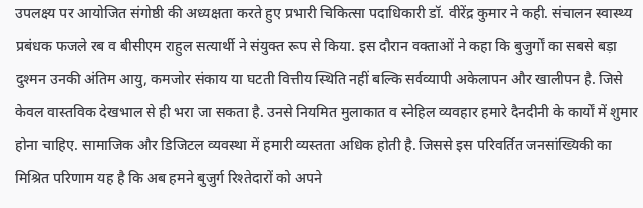उपलक्ष्य पर आयोजित संगोष्ठी की अध्यक्षता करते हुए प्रभारी चिकित्सा पदाधिकारी डॉ. वीरेंद्र कुमार ने कही. संचालन स्वास्थ्य प्रबंधक फजले रब व बीसीएम राहुल सत्यार्थी ने संयुक्त रूप से किया. इस दौरान वक्ताओं ने कहा कि बुजुर्गों का सबसे बड़ा दुश्मन उनकी अंतिम आयु, कमजोर संकाय या घटती वित्तीय स्थिति नहीं बल्कि सर्वव्यापी अकेलापन और खालीपन है. जिसे केवल वास्तविक देखभाल से ही भरा जा सकता है. उनसे नियमित मुलाकात व स्नेहिल व्यवहार हमारे दैनदीनी के कार्यों में शुमार होना चाहिए. सामाजिक और डिजिटल व्यवस्था में हमारी व्यस्तता अधिक होती है. जिससे इस परिवर्तित जनसांख्यिकी का मिश्रित परिणाम यह है कि अब हमने बुजुर्ग रिश्तेदारों को अपने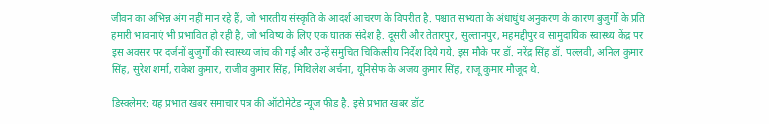जीवन का अभिन्न अंग नहीं मान रहे हैं, जो भारतीय संस्कृति के आदर्श आचरण के विपरीत है. पश्चात सभ्यता के अंधाधुंध अनुकरण के कारण बुजुर्गों के प्रति हमारी भावनाएं भी प्रभावित हो रही है, जो भविष्य के लिए एक घातक संदेश है. दूसरी और तेतारपुर, सुल्तानपुर, महमद्दीपुर व सामुदायिक स्वास्थ्य केंद्र पर इस अवसर पर दर्जनों बुजुर्गों की स्वास्थ्य जांच की गई और उन्हें समुचित चिकित्सीय निर्देश दिये गये. इस मौके पर डॉ. नरेंद्र सिंह डॉ. पल्लवी, अनिल कुमार सिंह, सुरेश शर्मा, राकेश कुमार, राजीव कुमार सिंह, मिथिलेश अर्चना, यूनिसेफ के अजय कुमार सिंह, राजू कुमार मौजूद थे.

डिस्क्लेमर: यह प्रभात खबर समाचार पत्र की ऑटोमेटेड न्यूज फीड है. इसे प्रभात खबर डॉट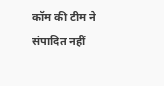कॉम की टीम ने संपादित नहीं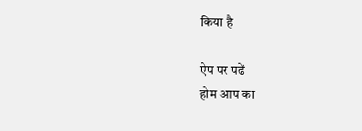किया है

ऐप पर पढें
होम आप का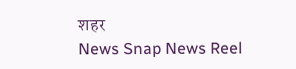शहर
News Snap News Reel